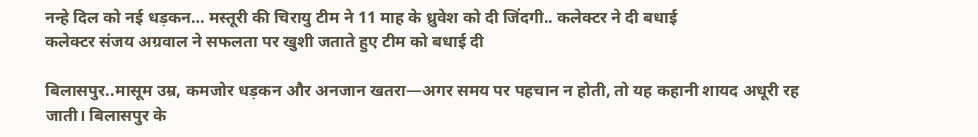नन्हे दिल को नई धड़कन… मस्तूरी की चिरायु टीम ने 11 माह के ध्रुवेश को दी जिंदगी.. कलेक्टर ने दी बधाई
कलेक्टर संजय अग्रवाल ने सफलता पर खुशी जताते हुए टीम को बधाई दी

बिलासपुर..मासूम उम्र, कमजोर धड़कन और अनजान खतरा—अगर समय पर पहचान न होती, तो यह कहानी शायद अधूरी रह जाती। बिलासपुर के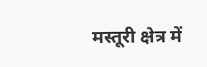मस्तूरी क्षेत्र में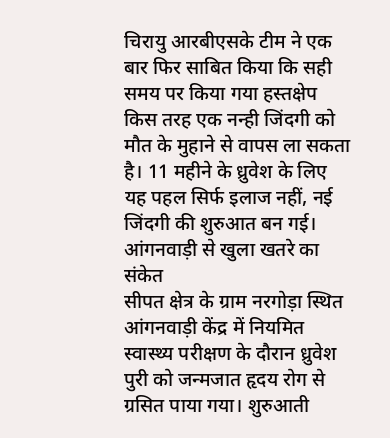चिरायु आरबीएसके टीम ने एक बार फिर साबित किया कि सही समय पर किया गया हस्तक्षेप किस तरह एक नन्ही जिंदगी को मौत के मुहाने से वापस ला सकता है। 11 महीने के ध्रुवेश के लिए यह पहल सिर्फ इलाज नहीं, नई जिंदगी की शुरुआत बन गई।
आंगनवाड़ी से खुला खतरे का संकेत
सीपत क्षेत्र के ग्राम नरगोड़ा स्थित आंगनवाड़ी केंद्र में नियमित स्वास्थ्य परीक्षण के दौरान ध्रुवेश पुरी को जन्मजात हृदय रोग से ग्रसित पाया गया। शुरुआती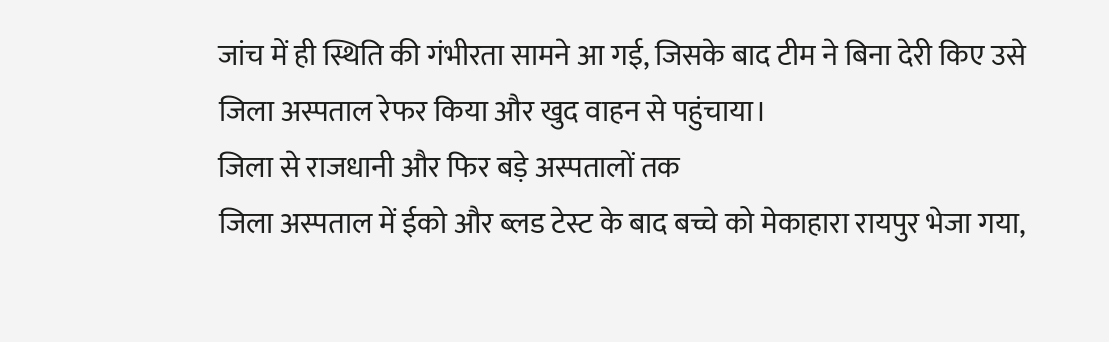जांच में ही स्थिति की गंभीरता सामने आ गई, जिसके बाद टीम ने बिना देरी किए उसे जिला अस्पताल रेफर किया और खुद वाहन से पहुंचाया।
जिला से राजधानी और फिर बड़े अस्पतालों तक
जिला अस्पताल में ईको और ब्लड टेस्ट के बाद बच्चे को मेकाहारा रायपुर भेजा गया,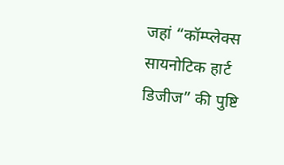जहां “कॉम्प्लेक्स सायनोटिक हार्ट डिजीज” की पुष्टि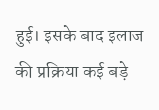हुई। इसके बाद इलाज की प्रक्रिया कई बड़े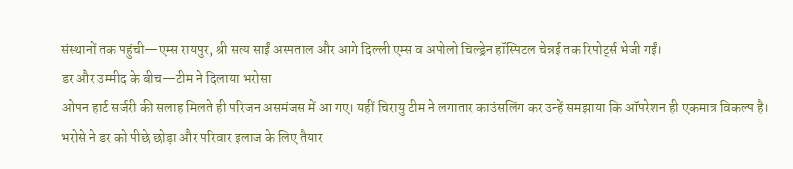संस्थानों तक पहुंची—एम्स रायपुर, श्री सत्य साईं अस्पताल और आगे दिल्ली एम्स व अपोलो चिल्ड्रेन हॉस्पिटल चेन्नई तक रिपोर्ट्स भेजी गईं।
डर और उम्मीद के बीच—टीम ने दिलाया भरोसा
ओपन हार्ट सर्जरी की सलाह मिलते ही परिजन असमंजस में आ गए। यहीं चिरायु टीम ने लगातार काउंसलिंग कर उन्हें समझाया कि ऑपरेशन ही एकमात्र विकल्प है। भरोसे ने डर को पीछे छोड़ा और परिवार इलाज के लिए तैयार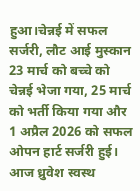हुआ।चेन्नई में सफल सर्जरी, लौट आई मुस्कान
23 मार्च को बच्चे को चेन्नई भेजा गया, 25 मार्च को भर्ती किया गया और 1 अप्रैल 2026 को सफल ओपन हार्ट सर्जरी हुई। आज ध्रुवेश स्वस्थ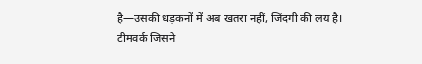है—उसकी धड़कनों में अब खतरा नहीं, जिंदगी की लय है।
टीमवर्क जिसने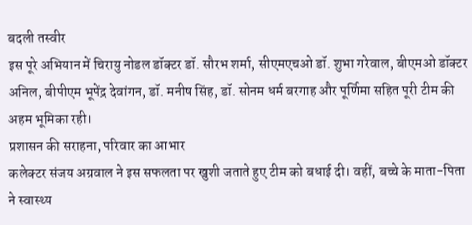बदली तस्वीर
इस पूरे अभियान में चिरायु नोडल डॉक्टर डॉ. सौरभ शर्मा, सीएमएचओ डॉ. शुभा गरेवाल, बीएमओ डॉक्टर अनिल, बीपीएम भूपेंद्र देवांगन, डॉ. मनीष सिंह, डॉ. सोनम धर्म बरगाह और पूर्णिमा सहित पूरी टीम की अहम भूमिका रही।
प्रशासन की सराहना, परिवार का आभार
कलेक्टर संजय अग्रवाल ने इस सफलता पर खुशी जताते हुए टीम को बधाई दी। वहीं, बच्चे के माता-पिता ने स्वास्थ्य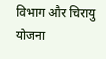विभाग और चिरायु योजना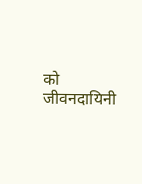को जीवनदायिनी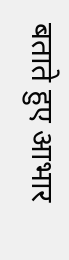बताते हुए आभार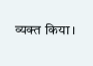व्यक्त किया।